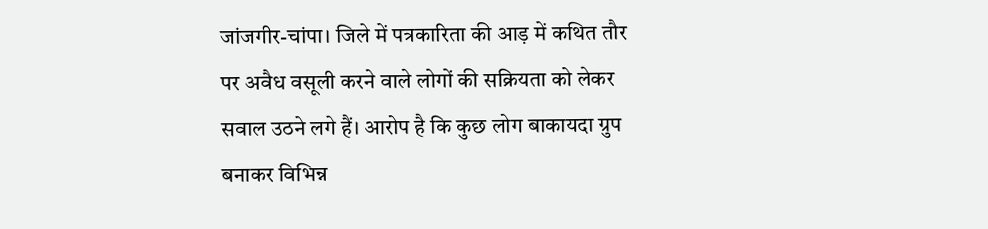जांजगीर-चांपा। जिले में पत्रकारिता की आड़ में कथित तौर पर अवैध वसूली करने वाले लोगों की सक्रियता को लेकर सवाल उठने लगे हैं। आरोप है कि कुछ लोग बाकायदा ग्रुप बनाकर विभिन्न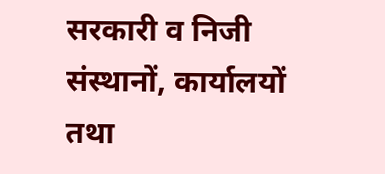सरकारी व निजी संस्थानों, कार्यालयों तथा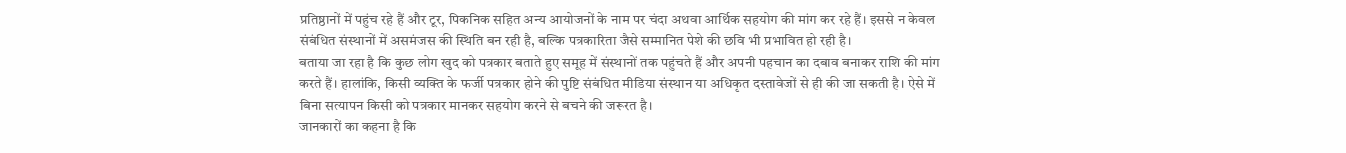प्रतिष्ठानों में पहुंच रहे हैं और टूर, पिकनिक सहित अन्य आयोजनों के नाम पर चंदा अथवा आर्थिक सहयोग की मांग कर रहे हैं। इससे न केवल संबंधित संस्थानों में असमंजस की स्थिति बन रही है, बल्कि पत्रकारिता जैसे सम्मानित पेशे की छवि भी प्रभावित हो रही है।
बताया जा रहा है कि कुछ लोग खुद को पत्रकार बताते हुए समूह में संस्थानों तक पहुंचते हैं और अपनी पहचान का दबाव बनाकर राशि की मांग करते हैं। हालांकि, किसी व्यक्ति के फर्जी पत्रकार होने की पुष्टि संबंधित मीडिया संस्थान या अधिकृत दस्तावेजों से ही की जा सकती है। ऐसे में बिना सत्यापन किसी को पत्रकार मानकर सहयोग करने से बचने की जरूरत है।
जानकारों का कहना है कि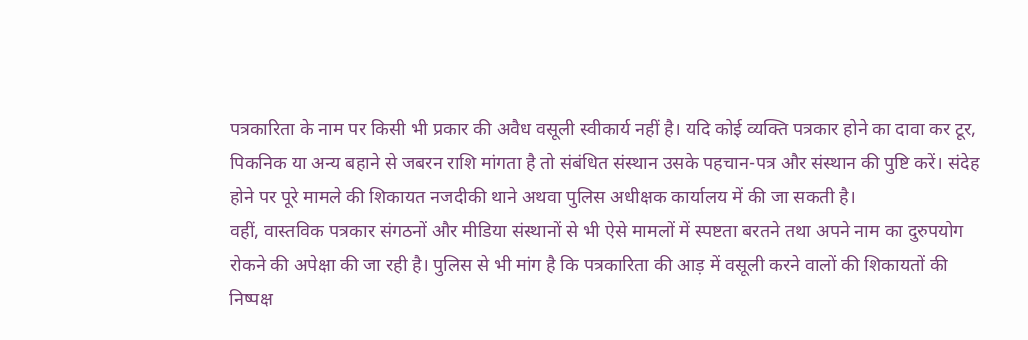पत्रकारिता के नाम पर किसी भी प्रकार की अवैध वसूली स्वीकार्य नहीं है। यदि कोई व्यक्ति पत्रकार होने का दावा कर टूर, पिकनिक या अन्य बहाने से जबरन राशि मांगता है तो संबंधित संस्थान उसके पहचान-पत्र और संस्थान की पुष्टि करें। संदेह होने पर पूरे मामले की शिकायत नजदीकी थाने अथवा पुलिस अधीक्षक कार्यालय में की जा सकती है।
वहीं, वास्तविक पत्रकार संगठनों और मीडिया संस्थानों से भी ऐसे मामलों में स्पष्टता बरतने तथा अपने नाम का दुरुपयोग रोकने की अपेक्षा की जा रही है। पुलिस से भी मांग है कि पत्रकारिता की आड़ में वसूली करने वालों की शिकायतों की निष्पक्ष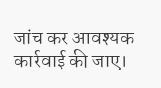जांच कर आवश्यक कार्रवाई की जाए।